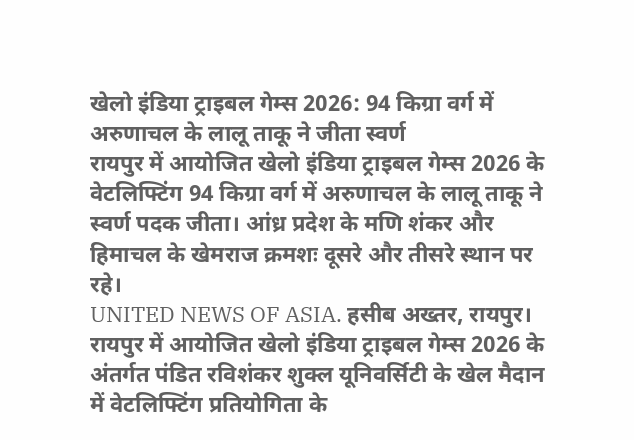खेलो इंडिया ट्राइबल गेम्स 2026: 94 किग्रा वर्ग में अरुणाचल के लालू ताकू ने जीता स्वर्ण
रायपुर में आयोजित खेलो इंडिया ट्राइबल गेम्स 2026 के वेटलिफ्टिंग 94 किग्रा वर्ग में अरुणाचल के लालू ताकू ने स्वर्ण पदक जीता। आंध्र प्रदेश के मणि शंकर और हिमाचल के खेमराज क्रमशः दूसरे और तीसरे स्थान पर रहे।
UNITED NEWS OF ASIA. हसीब अख्तर, रायपुर। रायपुर में आयोजित खेलो इंडिया ट्राइबल गेम्स 2026 के अंतर्गत पंडित रविशंकर शुक्ल यूनिवर्सिटी के खेल मैदान में वेटलिफ्टिंग प्रतियोगिता के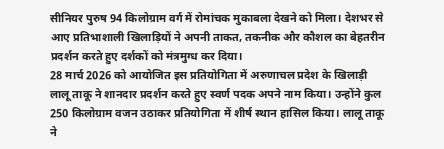सीनियर पुरुष 94 किलोग्राम वर्ग में रोमांचक मुकाबला देखने को मिला। देशभर से आए प्रतिभाशाली खिलाड़ियों ने अपनी ताकत, तकनीक और कौशल का बेहतरीन प्रदर्शन करते हुए दर्शकों को मंत्रमुग्ध कर दिया।
28 मार्च 2026 को आयोजित इस प्रतियोगिता में अरुणाचल प्रदेश के खिलाड़ी लालू ताकू ने शानदार प्रदर्शन करते हुए स्वर्ण पदक अपने नाम किया। उन्होंने कुल 250 किलोग्राम वजन उठाकर प्रतियोगिता में शीर्ष स्थान हासिल किया। लालू ताकू ने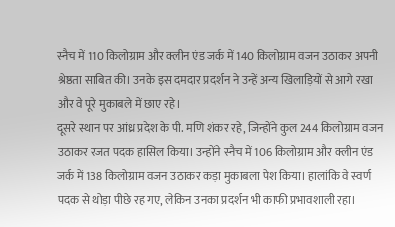स्नैच में 110 किलोग्राम और क्लीन एंड जर्क में 140 किलोग्राम वजन उठाकर अपनी श्रेष्ठता साबित की। उनके इस दमदार प्रदर्शन ने उन्हें अन्य खिलाड़ियों से आगे रखा और वे पूरे मुकाबले में छाए रहे।
दूसरे स्थान पर आंध्र प्रदेश के पी. मणि शंकर रहे, जिन्होंने कुल 244 किलोग्राम वजन उठाकर रजत पदक हासिल किया। उन्होंने स्नैच में 106 किलोग्राम और क्लीन एंड जर्क में 138 किलोग्राम वजन उठाकर कड़ा मुकाबला पेश किया। हालांकि वे स्वर्ण पदक से थोड़ा पीछे रह गए, लेकिन उनका प्रदर्शन भी काफी प्रभावशाली रहा।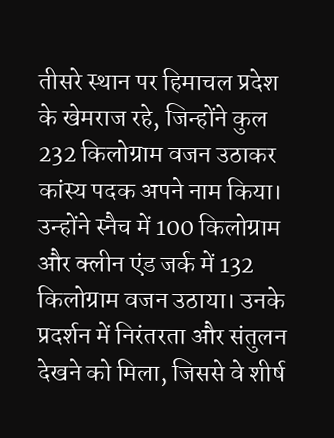तीसरे स्थान पर हिमाचल प्रदेश के खेमराज रहे, जिन्होंने कुल 232 किलोग्राम वजन उठाकर कांस्य पदक अपने नाम किया। उन्होंने स्नैच में 100 किलोग्राम और क्लीन एंड जर्क में 132 किलोग्राम वजन उठाया। उनके प्रदर्शन में निरंतरता और संतुलन देखने को मिला, जिससे वे शीर्ष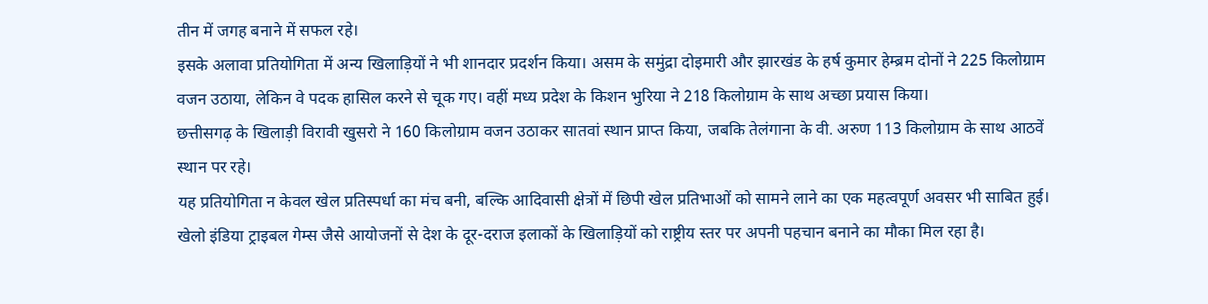तीन में जगह बनाने में सफल रहे।
इसके अलावा प्रतियोगिता में अन्य खिलाड़ियों ने भी शानदार प्रदर्शन किया। असम के समुंद्रा दोइमारी और झारखंड के हर्ष कुमार हेम्ब्रम दोनों ने 225 किलोग्राम वजन उठाया, लेकिन वे पदक हासिल करने से चूक गए। वहीं मध्य प्रदेश के किशन भुरिया ने 218 किलोग्राम के साथ अच्छा प्रयास किया।
छत्तीसगढ़ के खिलाड़ी विरावी खुसरो ने 160 किलोग्राम वजन उठाकर सातवां स्थान प्राप्त किया, जबकि तेलंगाना के वी. अरुण 113 किलोग्राम के साथ आठवें स्थान पर रहे।
यह प्रतियोगिता न केवल खेल प्रतिस्पर्धा का मंच बनी, बल्कि आदिवासी क्षेत्रों में छिपी खेल प्रतिभाओं को सामने लाने का एक महत्वपूर्ण अवसर भी साबित हुई। खेलो इंडिया ट्राइबल गेम्स जैसे आयोजनों से देश के दूर-दराज इलाकों के खिलाड़ियों को राष्ट्रीय स्तर पर अपनी पहचान बनाने का मौका मिल रहा है।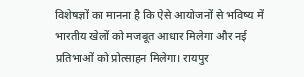विशेषज्ञों का मानना है कि ऐसे आयोजनों से भविष्य में भारतीय खेलों को मजबूत आधार मिलेगा और नई प्रतिभाओं को प्रोत्साहन मिलेगा। रायपुर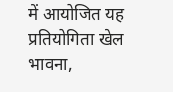में आयोजित यह प्रतियोगिता खेल भावना,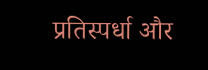प्रतिस्पर्धा और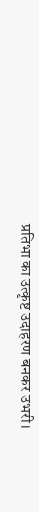प्रतिभा का उत्कृष्ट उदाहरण बनकर उभरी।